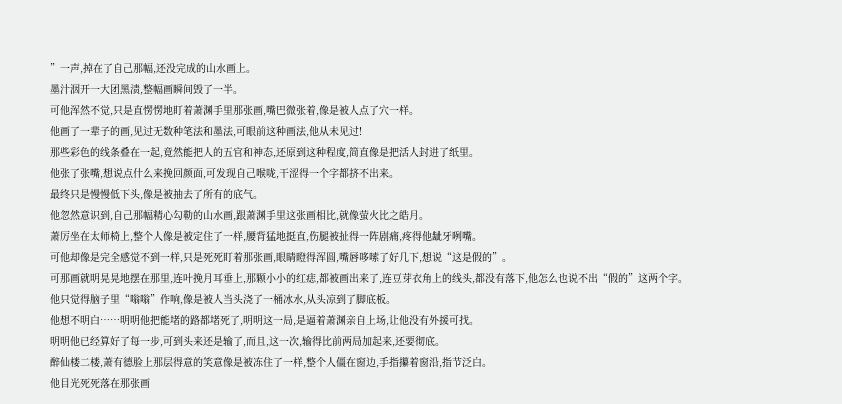”一声,掉在了自己那幅,还没完成的山水画上。
墨汁洇开一大团黑渍,整幅画瞬间毁了一半。
可他浑然不觉,只是直愣愣地盯着萧渊手里那张画,嘴巴微张着,像是被人点了穴一样。
他画了一辈子的画,见过无数种笔法和墨法,可眼前这种画法,他从未见过!
那些彩色的线条叠在一起,竟然能把人的五官和神态,还原到这种程度,简直像是把活人封进了纸里。
他张了张嘴,想说点什么来挽回颜面,可发现自己喉咙,干涩得一个字都挤不出来。
最终只是慢慢低下头,像是被抽去了所有的底气。
他忽然意识到,自己那幅精心勾勒的山水画,跟萧渊手里这张画相比,就像萤火比之皓月。
萧厉坐在太师椅上,整个人像是被定住了一样,腰背猛地挺直,伤腿被扯得一阵剧痛,疼得他龇牙咧嘴。
可他却像是完全感觉不到一样,只是死死盯着那张画,眼睛瞪得浑圆,嘴唇哆嗦了好几下,想说“这是假的”。
可那画就明晃晃地摆在那里,连叶挽月耳垂上,那颗小小的红痣,都被画出来了,连豆芽衣角上的线头,都没有落下,他怎么也说不出“假的”这两个字。
他只觉得脑子里“嗡嗡”作响,像是被人当头浇了一桶冰水,从头凉到了脚底板。
他想不明白……明明他把能堵的路都堵死了,明明这一局,是逼着萧渊亲自上场,让他没有外援可找。
明明他已经算好了每一步,可到头来还是输了,而且,这一次,输得比前两局加起来,还要彻底。
醉仙楼二楼,萧有德脸上那层得意的笑意像是被冻住了一样,整个人僵在窗边,手指攥着窗沿,指节泛白。
他目光死死落在那张画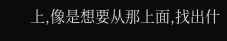上,像是想要从那上面,找出什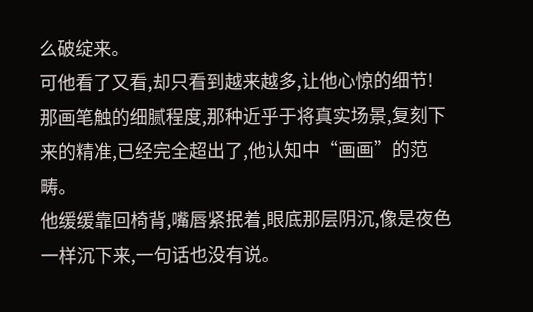么破绽来。
可他看了又看,却只看到越来越多,让他心惊的细节!
那画笔触的细腻程度,那种近乎于将真实场景,复刻下来的精准,已经完全超出了,他认知中“画画”的范畴。
他缓缓靠回椅背,嘴唇紧抿着,眼底那层阴沉,像是夜色一样沉下来,一句话也没有说。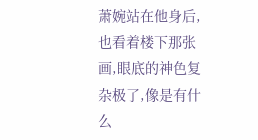萧婉站在他身后,也看着楼下那张画,眼底的神色复杂极了,像是有什么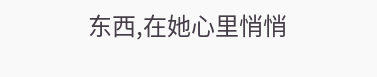东西,在她心里悄悄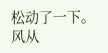松动了一下。
风从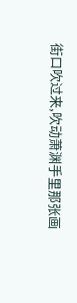街口吹过来,吹动萧渊手里那张画